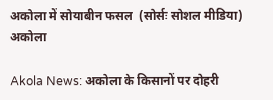अकोला में सोयाबीन फसल  (सोर्सः सोशल मीडिया)
अकोला

Akola News: अकोला के किसानों पर दोहरी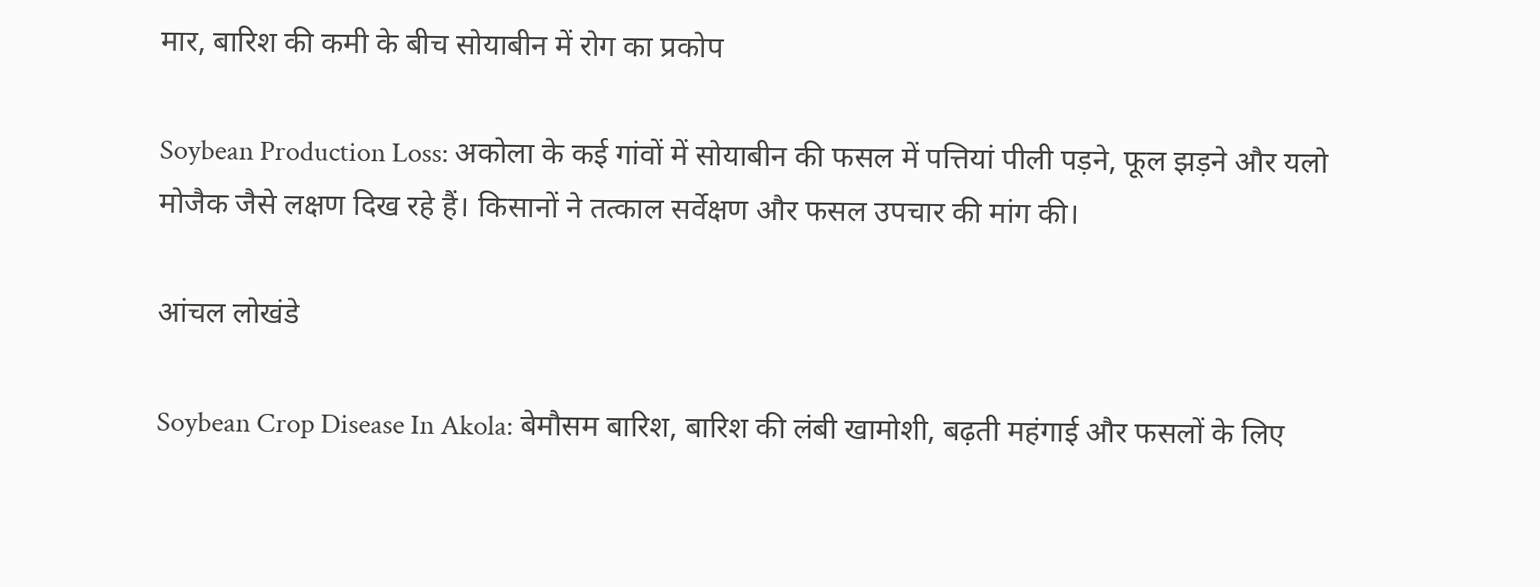मार, बारिश की कमी के बीच सोयाबीन में रोग का प्रकोप

Soybean Production Loss: अकोला के कई गांवों में सोयाबीन की फसल में पत्तियां पीली पड़ने, फूल झड़ने और यलो मोजैक जैसे लक्षण दिख रहे हैं। किसानों ने तत्काल सर्वेक्षण और फसल उपचार की मांग की।

आंचल लोखंडे

Soybean Crop Disease In Akola: बेमौसम बारिश, बारिश की लंबी खामोशी, बढ़ती महंगाई और फसलों के लिए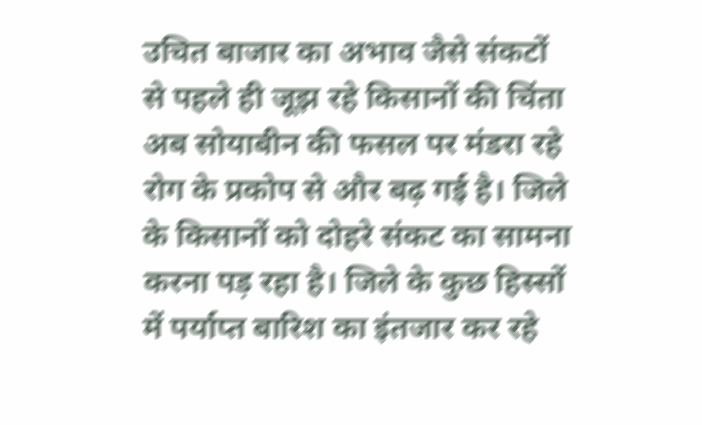उचित बाजार का अभाव जैसे संकटों से पहले ही जूझ रहे किसानों की चिंता अब सोयाबीन की फसल पर मंडरा रहे रोग के प्रकोप से और बढ़ गई है। जिले के किसानों को दोहरे संकट का सामना करना पड़ रहा है। जिले के कुछ हिस्सों में पर्याप्त बारिश का इंतजार कर रहे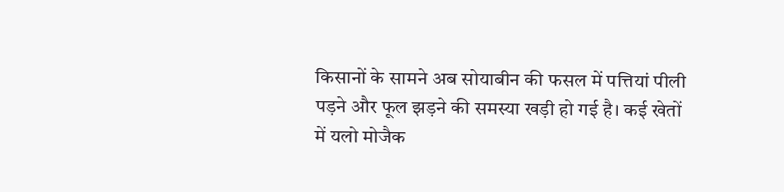किसानों के सामने अब सोयाबीन की फसल में पत्तियां पीली पड़ने और फूल झड़ने की समस्या खड़ी हो गई है। कई खेतों में यलो मोजैक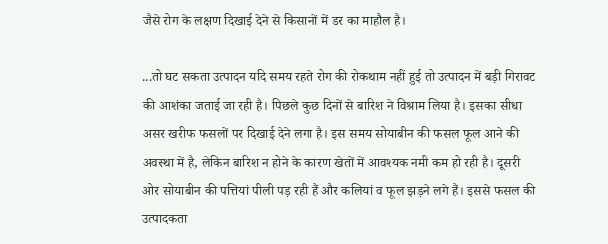जैसे रोग के लक्षण दिखाई देने से किसानों में डर का माहौल है।

...तो घट सकता उत्पादन यदि समय रहते रोग की रोकथाम नहीं हुई तो उत्पादन में बड़ी गिरावट की आशंका जताई जा रही है। पिछले कुछ दिनों से बारिश ने विश्राम लिया है। इसका सीधा असर खरीफ फसलों पर दिखाई देने लगा है। इस समय सोयाबीन की फसल फूल आने की अवस्था में है, लेकिन बारिश न होने के कारण खेतों में आवश्यक नमी कम हो रही है। दूसरी ओर सोयाबीन की पत्तियां पीली पड़ रही हैं और कलियां व फूल झड़ने लगे हैं। इससे फसल की उत्पादकता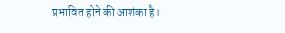प्रभावित होने की आशंका है।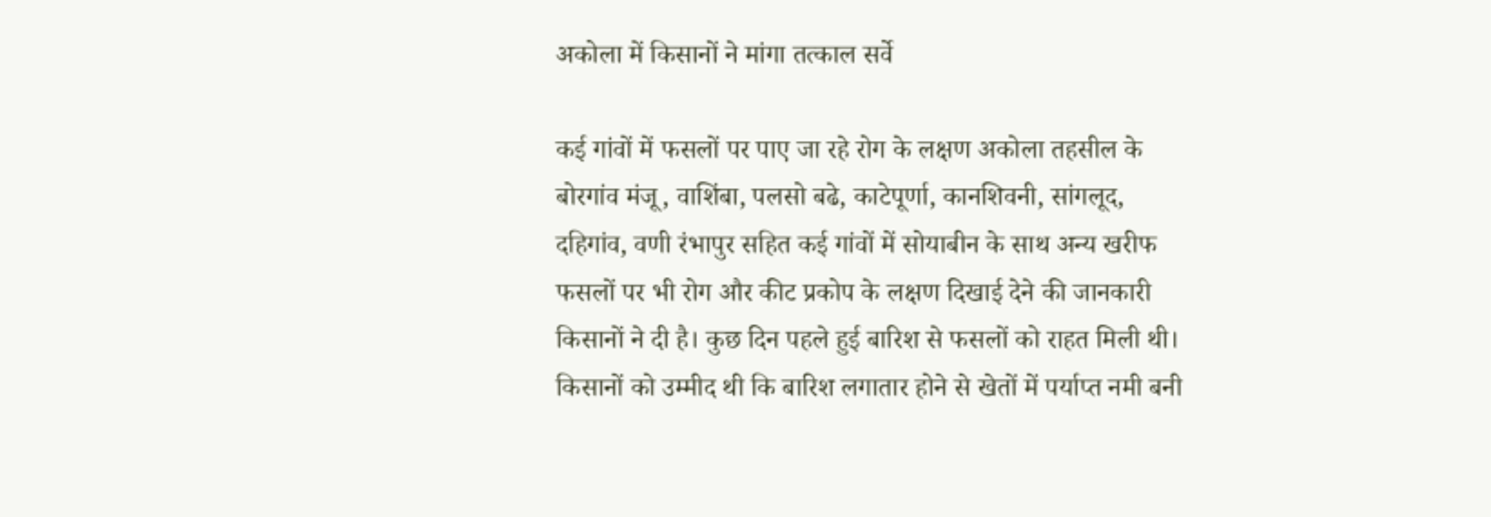अकोला में किसानों ने मांगा तत्काल सर्वे

कई गांवों में फसलों पर पाए जा रहे रोग के लक्षण अकोला तहसील के बोरगांव मंजू, वाशिंबा, पलसो बढे, काटेपूर्णा, कानशिवनी, सांगलूद, दहिगांव, वणी रंभापुर सहित कई गांवों में सोयाबीन के साथ अन्य खरीफ फसलों पर भी रोग और कीट प्रकोप के लक्षण दिखाई देने की जानकारी किसानों ने दी है। कुछ दिन पहले हुई बारिश से फसलों को राहत मिली थी। किसानों को उम्मीद थी कि बारिश लगातार होने से खेतों में पर्याप्त नमी बनी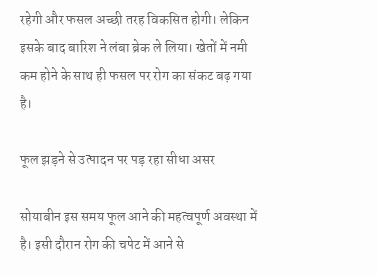रहेगी और फसल अच्छी तरह विकसित होगी। लेकिन इसके बाद बारिश ने लंबा ब्रेक ले लिया। खेतों में नमी कम होने के साथ ही फसल पर रोग का संकट बढ़ गया है।

फूल झड़ने से उत्पादन पर पड़ रहा सीधा असर

सोयाबीन इस समय फूल आने की महत्वपूर्ण अवस्था में है। इसी दौरान रोग की चपेट में आने से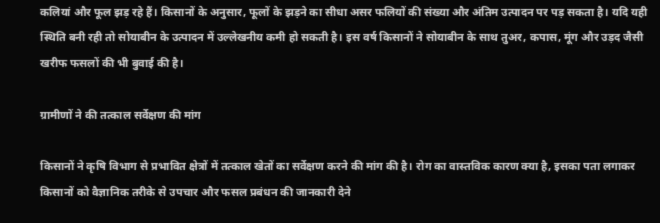कलियां और फूल झड़ रहे हैं। किसानों के अनुसार, फूलों के झड़ने का सीधा असर फलियों की संख्या और अंतिम उत्पादन पर पड़ सकता है। यदि यही स्थिति बनी रही तो सोयाबीन के उत्पादन में उल्लेखनीय कमी हो सकती है। इस वर्ष किसानों ने सोयाबीन के साथ तुअर, कपास, मूंग और उड़द जैसी खरीफ फसलों की भी बुवाई की है।

ग्रामीणों ने की तत्काल सर्वेक्षण की मांग

किसानों ने कृषि विभाग से प्रभावित क्षेत्रों में तत्काल खेतों का सर्वेक्षण करने की मांग की है। रोग का वास्तविक कारण क्या है, इसका पता लगाकर किसानों को वैज्ञानिक तरीके से उपचार और फसल प्रबंधन की जानकारी देने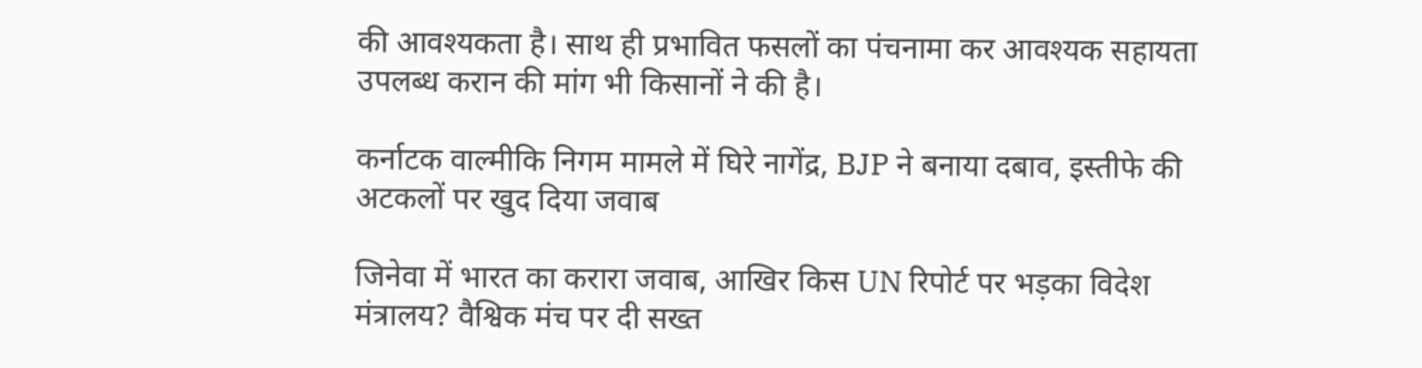की आवश्यकता है। साथ ही प्रभावित फसलों का पंचनामा कर आवश्यक सहायता उपलब्ध करान की मांग भी किसानों ने की है।

कर्नाटक वाल्मीकि निगम मामले में घिरे नागेंद्र, BJP ने बनाया दबाव, इस्तीफे की अटकलों पर खुद दिया जवाब

जिनेवा में भारत का करारा जवाब, आखिर किस UN रिपोर्ट पर भड़का विदेश मंत्रालय? वैश्विक मंच पर दी सख्त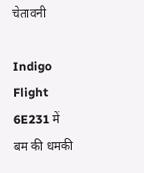चेतावनी

Indigo Flight 6E231 में बम की धमकी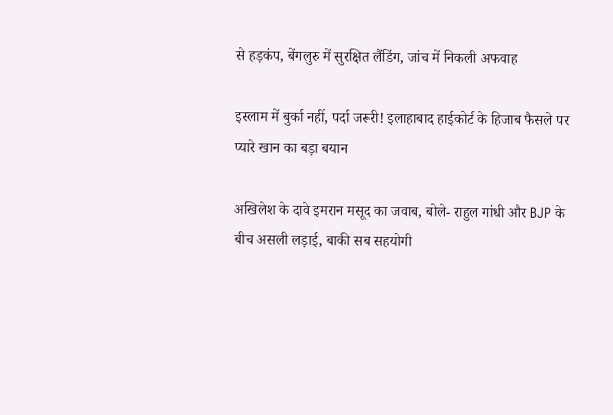से हड़कंप, बेंगलुरु में सुरक्षित लैंडिंग, जांच में निकली अफवाह

इस्लाम में बुर्का नहीं, पर्दा जरूरी! इलाहाबाद हाईकोर्ट के हिजाब फैसले पर प्यारे खान का बड़ा बयान

अखिलेश के दावे इमरान मसूद का जवाब, बोले- राहुल गांधी और BJP के बीच असली लड़ाई, बाकी सब सहयोगी